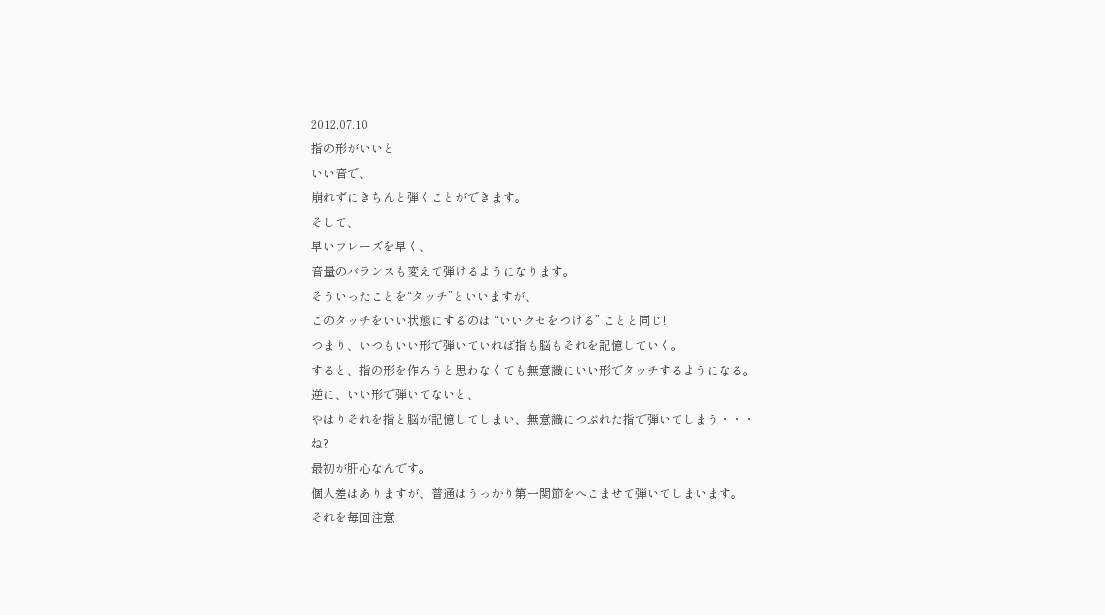2012.07.10
指の形がいいと
いい音で、
崩れずにきちんと弾くことができます。
そして、
早いフレーズを早く、
音量のバランスも変えて弾けるようになります。
そういったことを“タッチ”といいますが、
このタッチをいい状態にするのは “いいクセをつける” ことと同じ!
つまり、いつもいい形で弾いていれば指も脳もそれを記憶していく。
すると、指の形を作ろうと思わなくても無意識にいい形でタッチするようになる。
逆に、いい形で弾いてないと、
やはりそれを指と脳が記憶してしまい、無意識につぶれた指で弾いてしまう・・・
ね?
最初が肝心なんです。
個人差はありますが、普通はうっかり第一関節をへこませて弾いてしまいます。
それを毎回注意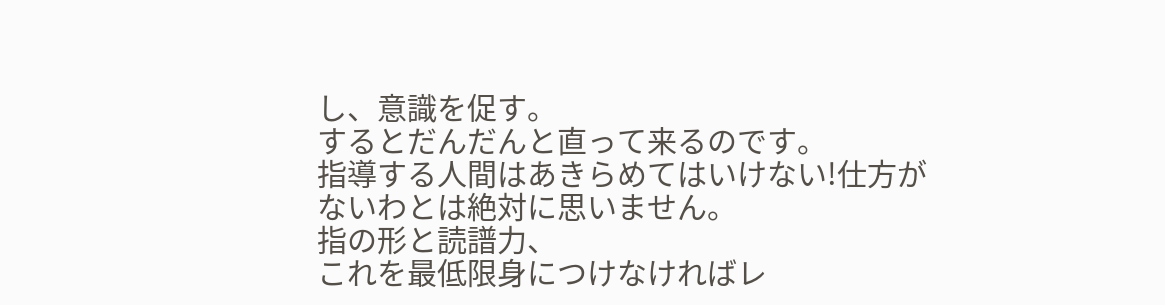し、意識を促す。
するとだんだんと直って来るのです。
指導する人間はあきらめてはいけない!仕方がないわとは絶対に思いません。
指の形と読譜力、
これを最低限身につけなければレ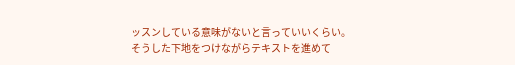ッスンしている意味がないと言っていいくらい。
そうした下地をつけながらテキストを進めて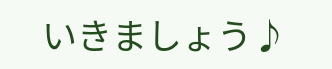いきましょう♪